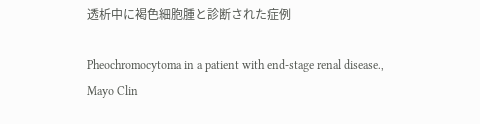透析中に褐色細胞腫と診断された症例

Pheochromocytoma in a patient with end-stage renal disease., Mayo Clin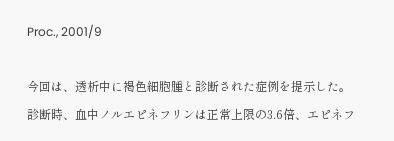Proc., 2001/9

今回は、透析中に褐色細胞腫と診断された症例を提示した。診断時、血中ノルエピネフリンは正常上限の3.6倍、エピネフ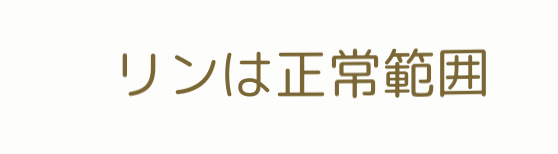リンは正常範囲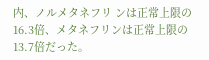内、ノルメタネフリ ンは正常上限の16.3倍、メタネフリンは正常上限の13.7倍だった。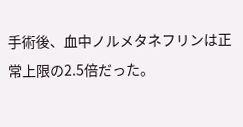手術後、血中ノルメタネフリンは正常上限の2.5倍だった。